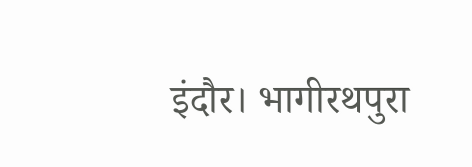इंदौर। भागीरथपुरा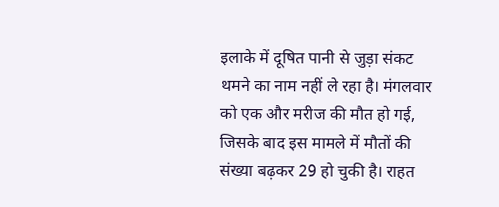इलाके में दूषित पानी से जुड़ा संकट थमने का नाम नहीं ले रहा है। मंगलवार को एक और मरीज की मौत हो गई, जिसके बाद इस मामले में मौतों की संख्या बढ़कर 29 हो चुकी है। राहत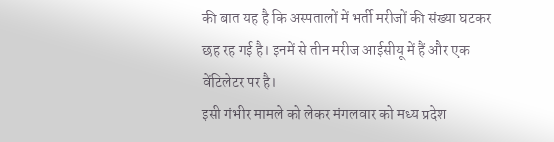की बात यह है कि अस्पतालों में भर्ती मरीजों की संख्या घटकर छह रह गई है। इनमें से तीन मरीज आईसीयू में हैं और एक वेंटिलेटर पर है।
इसी गंभीर मामले को लेकर मंगलवार को मध्य प्रदेश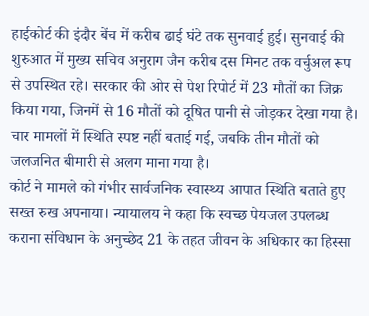हाईकोर्ट की इंदौर बेंच में करीब ढाई घंटे तक सुनवाई हुई। सुनवाई की शुरुआत में मुख्य सचिव अनुराग जैन करीब दस मिनट तक वर्चुअल रूप से उपस्थित रहे। सरकार की ओर से पेश रिपोर्ट में 23 मौतों का जिक्र किया गया, जिनमें से 16 मौतों को दूषित पानी से जोड़कर देखा गया है। चार मामलों में स्थिति स्पष्ट नहीं बताई गई, जबकि तीन मौतों को जलजनित बीमारी से अलग माना गया है।
कोर्ट ने मामले को गंभीर सार्वजनिक स्वास्थ्य आपात स्थिति बताते हुए सख्त रुख अपनाया। न्यायालय ने कहा कि स्वच्छ पेयजल उपलब्ध कराना संविधान के अनुच्छेद 21 के तहत जीवन के अधिकार का हिस्सा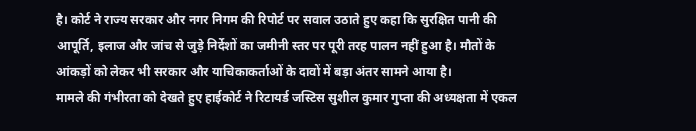है। कोर्ट ने राज्य सरकार और नगर निगम की रिपोर्ट पर सवाल उठाते हुए कहा कि सुरक्षित पानी की आपूर्ति, इलाज और जांच से जुड़े निर्देशों का जमीनी स्तर पर पूरी तरह पालन नहीं हुआ है। मौतों के आंकड़ों को लेकर भी सरकार और याचिकाकर्ताओं के दावों में बड़ा अंतर सामने आया है।
मामले की गंभीरता को देखते हुए हाईकोर्ट ने रिटायर्ड जस्टिस सुशील कुमार गुप्ता की अध्यक्षता में एकल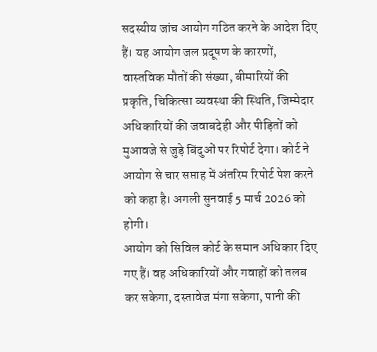सदस्यीय जांच आयोग गठित करने के आदेश दिए हैं। यह आयोग जल प्रदूषण के कारणों, वास्तविक मौतों की संख्या, बीमारियों की प्रकृति, चिकित्सा व्यवस्था की स्थिति, जिम्मेदार अधिकारियों की जवाबदेही और पीड़ितों को मुआवजे से जुड़े बिंदुओं पर रिपोर्ट देगा। कोर्ट ने आयोग से चार सप्ताह में अंतरिम रिपोर्ट पेश करने को कहा है। अगली सुनवाई 5 मार्च 2026 को होगी।
आयोग को सिविल कोर्ट के समान अधिकार दिए गए हैं। वह अधिकारियों और गवाहों को तलब कर सकेगा, दस्तावेज मंगा सकेगा, पानी की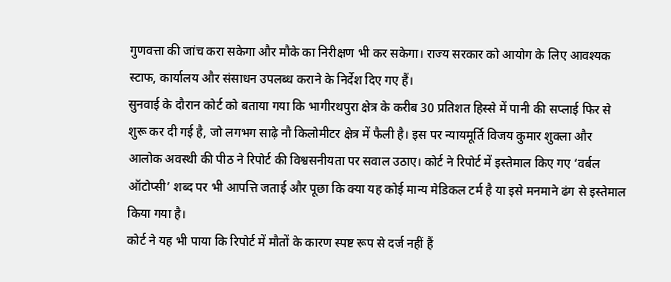गुणवत्ता की जांच करा सकेगा और मौके का निरीक्षण भी कर सकेगा। राज्य सरकार को आयोग के लिए आवश्यक स्टाफ, कार्यालय और संसाधन उपलब्ध कराने के निर्देश दिए गए हैं।
सुनवाई के दौरान कोर्ट को बताया गया कि भागीरथपुरा क्षेत्र के करीब 30 प्रतिशत हिस्से में पानी की सप्लाई फिर से शुरू कर दी गई है, जो लगभग साढ़े नौ किलोमीटर क्षेत्र में फैली है। इस पर न्यायमूर्ति विजय कुमार शुक्ला और आलोक अवस्थी की पीठ ने रिपोर्ट की विश्वसनीयता पर सवाल उठाए। कोर्ट ने रिपोर्ट में इस्तेमाल किए गए ‘वर्बल ऑटोप्सी’ शब्द पर भी आपत्ति जताई और पूछा कि क्या यह कोई मान्य मेडिकल टर्म है या इसे मनमाने ढंग से इस्तेमाल किया गया है।
कोर्ट ने यह भी पाया कि रिपोर्ट में मौतों के कारण स्पष्ट रूप से दर्ज नहीं हैं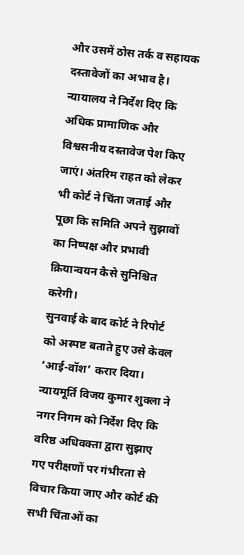और उसमें ठोस तर्क व सहायक दस्तावेजों का अभाव है। न्यायालय ने निर्देश दिए कि अधिक प्रामाणिक और विश्वसनीय दस्तावेज पेश किए जाएं। अंतरिम राहत को लेकर भी कोर्ट ने चिंता जताई और पूछा कि समिति अपने सुझावों का निष्पक्ष और प्रभावी क्रियान्वयन कैसे सुनिश्चित करेगी।
सुनवाई के बाद कोर्ट ने रिपोर्ट को अस्पष्ट बताते हुए उसे केवल ‘आई-वॉश’ करार दिया। न्यायमूर्ति विजय कुमार शुक्ला ने नगर निगम को निर्देश दिए कि वरिष्ठ अधिवक्ता द्वारा सुझाए गए परीक्षणों पर गंभीरता से विचार किया जाए और कोर्ट की सभी चिंताओं का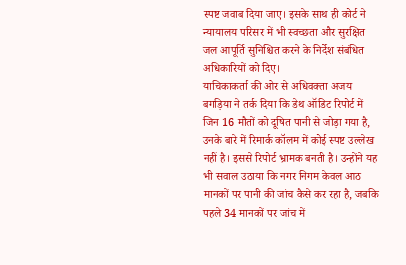स्पष्ट जवाब दिया जाए। इसके साथ ही कोर्ट ने न्यायालय परिसर में भी स्वच्छता और सुरक्षित जल आपूर्ति सुनिश्चित करने के निर्देश संबंधित अधिकारियों को दिए।
याचिकाकर्ता की ओर से अधिवक्ता अजय बगड़िया ने तर्क दिया कि डेथ ऑडिट रिपोर्ट में जिन 16 मौतों को दूषित पानी से जोड़ा गया है, उनके बारे में रिमार्क कॉलम में कोई स्पष्ट उल्लेख नहीं है। इससे रिपोर्ट भ्रामक बनती है। उन्होंने यह भी सवाल उठाया कि नगर निगम केवल आठ मानकों पर पानी की जांच कैसे कर रहा है, जबकि पहले 34 मानकों पर जांच में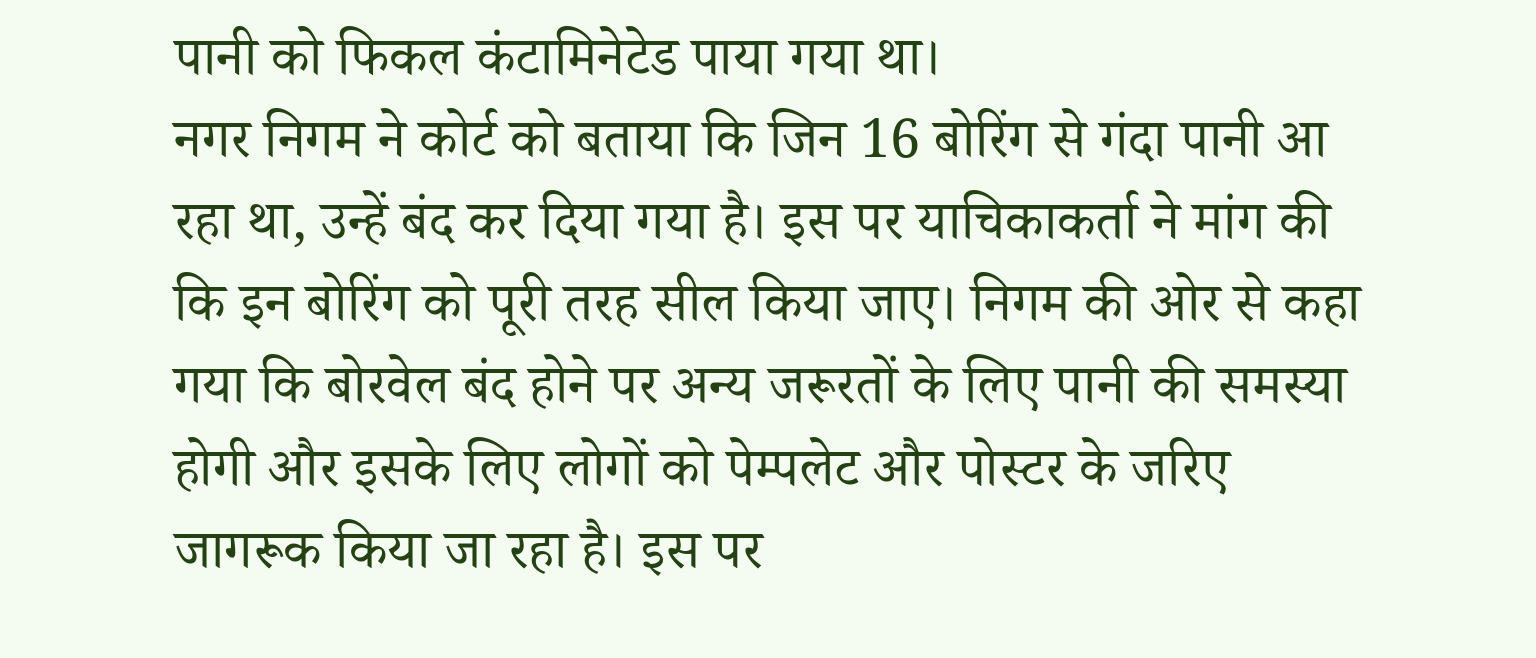पानी को फिकल कंटामिनेटेड पाया गया था।
नगर निगम ने कोर्ट को बताया कि जिन 16 बोरिंग से गंदा पानी आ रहा था, उन्हें बंद कर दिया गया है। इस पर याचिकाकर्ता ने मांग की कि इन बोरिंग को पूरी तरह सील किया जाए। निगम की ओर से कहा गया कि बोरवेल बंद होने पर अन्य जरूरतों के लिए पानी की समस्या होगी और इसके लिए लोगों को पेम्पलेट और पोस्टर के जरिए जागरूक किया जा रहा है। इस पर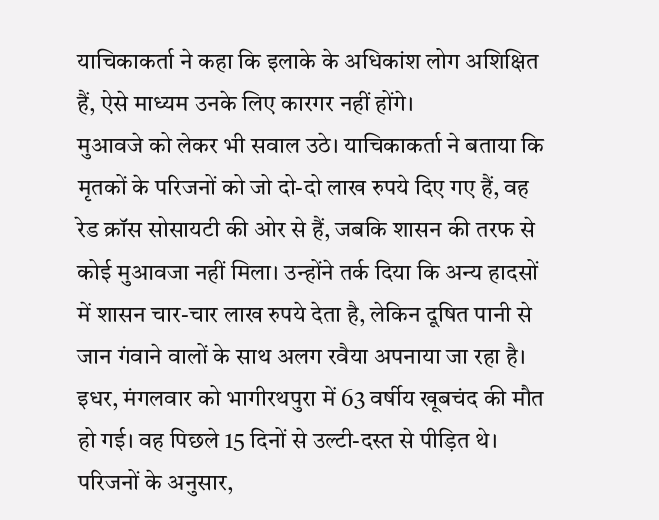याचिकाकर्ता ने कहा कि इलाके के अधिकांश लोग अशिक्षित हैं, ऐसे माध्यम उनके लिए कारगर नहीं होंगे।
मुआवजे को लेकर भी सवाल उठे। याचिकाकर्ता ने बताया कि मृतकों के परिजनों को जो दो-दो लाख रुपये दिए गए हैं, वह रेड क्रॉस सोसायटी की ओर से हैं, जबकि शासन की तरफ से कोई मुआवजा नहीं मिला। उन्होंने तर्क दिया कि अन्य हादसों में शासन चार-चार लाख रुपये देता है, लेकिन दूषित पानी से जान गंवाने वालों के साथ अलग रवैया अपनाया जा रहा है।
इधर, मंगलवार को भागीरथपुरा में 63 वर्षीय खूबचंद की मौत हो गई। वह पिछले 15 दिनों से उल्टी-दस्त से पीड़ित थे। परिजनों के अनुसार,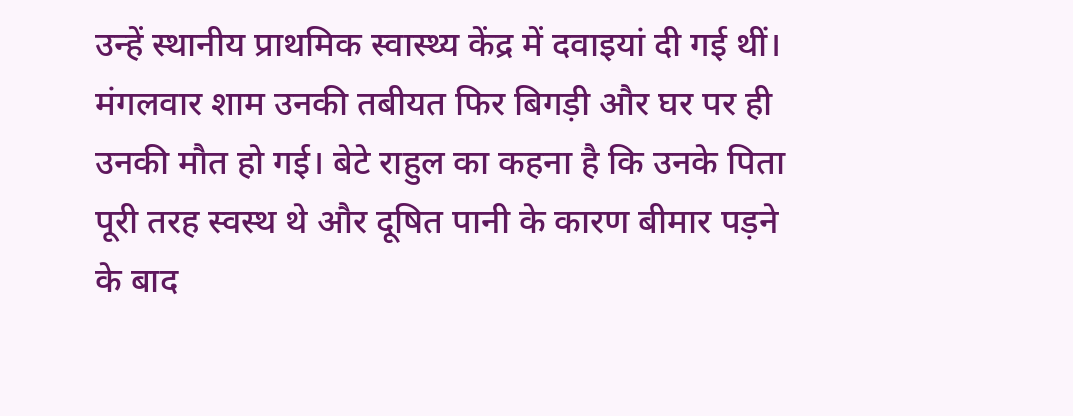उन्हें स्थानीय प्राथमिक स्वास्थ्य केंद्र में दवाइयां दी गई थीं। मंगलवार शाम उनकी तबीयत फिर बिगड़ी और घर पर ही उनकी मौत हो गई। बेटे राहुल का कहना है कि उनके पिता पूरी तरह स्वस्थ थे और दूषित पानी के कारण बीमार पड़ने के बाद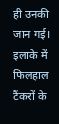ही उनकी जान गई। इलाके में फिलहाल टैंकरों के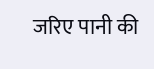जरिए पानी की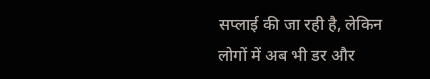सप्लाई की जा रही है, लेकिन लोगों में अब भी डर और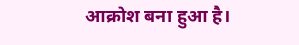आक्रोश बना हुआ है।